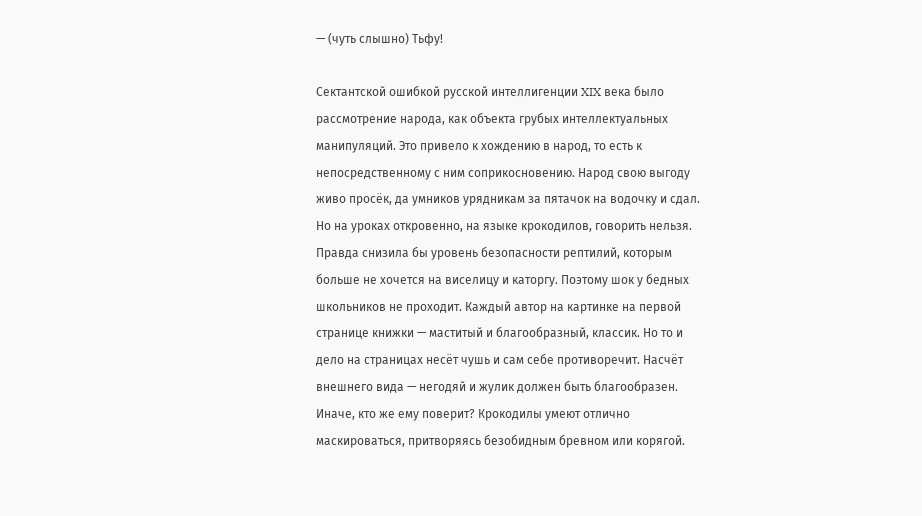— (чуть слышно) Тьфу!

Сектантской ошибкой русской интеллигенции XIX века было рассмотрение народа, как объекта грубых интеллектуальных манипуляций. Это привело к хождению в народ, то есть к непосредственному с ним соприкосновению. Народ свою выгоду живо просёк, да умников урядникам за пятачок на водочку и сдал. Но на уроках откровенно, на языке крокодилов, говорить нельзя. Правда снизила бы уровень безопасности рептилий, которым больше не хочется на виселицу и каторгу. Поэтому шок у бедных школьников не проходит. Каждый автор на картинке на первой странице книжки — маститый и благообразный, классик. Но то и дело на страницах несёт чушь и сам себе противоречит. Насчёт внешнего вида — негодяй и жулик должен быть благообразен. Иначе, кто же ему поверит? Крокодилы умеют отлично маскироваться, притворяясь безобидным бревном или корягой.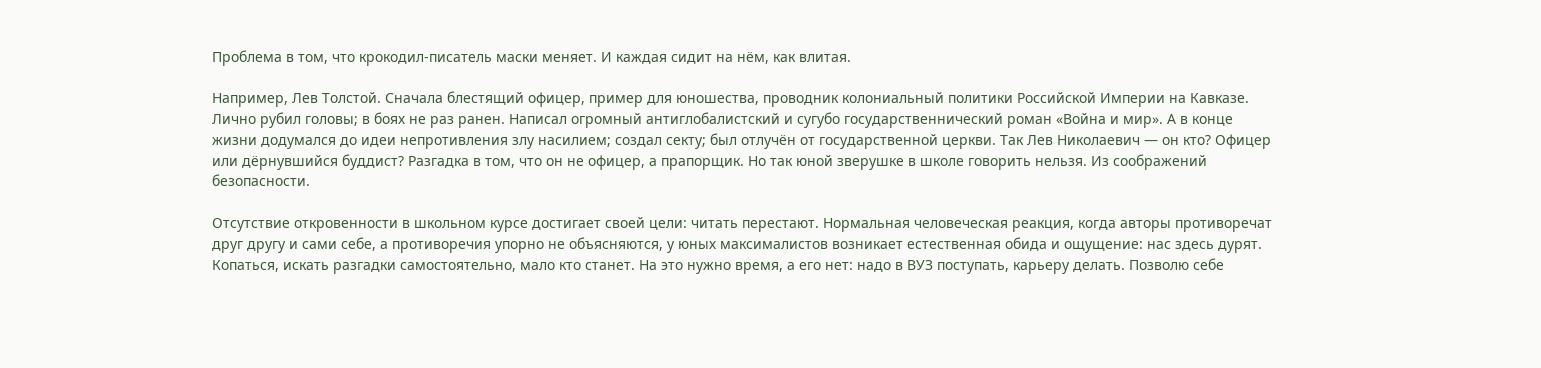Проблема в том, что крокодил-писатель маски меняет. И каждая сидит на нём, как влитая.

Например, Лев Толстой. Сначала блестящий офицер, пример для юношества, проводник колониальный политики Российской Империи на Кавказе. Лично рубил головы; в боях не раз ранен. Написал огромный антиглобалистский и сугубо государственнический роман «Война и мир». А в конце жизни додумался до идеи непротивления злу насилием; создал секту; был отлучён от государственной церкви. Так Лев Николаевич — он кто? Офицер или дёрнувшийся буддист? Разгадка в том, что он не офицер, а прапорщик. Но так юной зверушке в школе говорить нельзя. Из соображений безопасности.

Отсутствие откровенности в школьном курсе достигает своей цели: читать перестают. Нормальная человеческая реакция, когда авторы противоречат друг другу и сами себе, а противоречия упорно не объясняются, у юных максималистов возникает естественная обида и ощущение: нас здесь дурят. Копаться, искать разгадки самостоятельно, мало кто станет. На это нужно время, а его нет: надо в ВУЗ поступать, карьеру делать. Позволю себе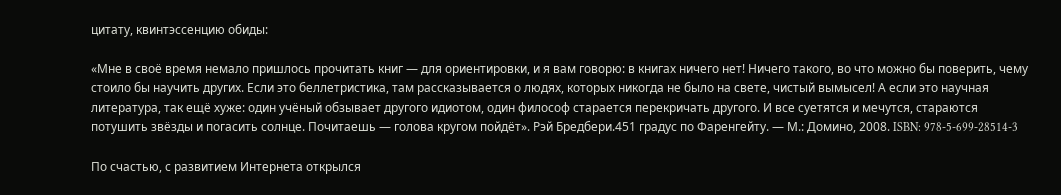цитату, квинтэссенцию обиды:

«Мне в своё время немало пришлось прочитать книг — для ориентировки, и я вам говорю: в книгах ничего нет! Ничего такого, во что можно бы поверить, чему стоило бы научить других. Если это беллетристика, там рассказывается о людях, которых никогда не было на свете, чистый вымысел! А если это научная литература, так ещё хуже: один учёный обзывает другого идиотом, один философ старается перекричать другого. И все суетятся и мечутся, стараются потушить звёзды и погасить солнце. Почитаешь — голова кругом пойдёт». Рэй Бредбери.451 градус по Фаренгейту. — М.: Домино, 2008. ISBN: 978-5-699-28514-3

По счастью, с развитием Интернета открылся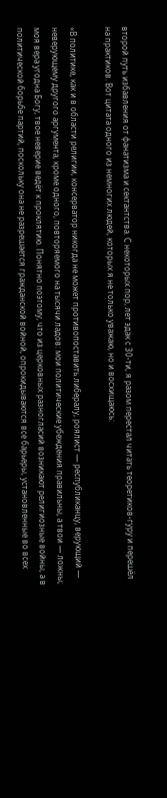второй путь избавления от фанатизма и сектантства. С некоторых пор, лет эдак с 30-ти, я разом перестал читать теоретиков-гуру и перешёл на практиков. Вот цитата одного из немногих людей, которых я не только уважаю, но и восхищаюсь:

«В политике, как и в области религии, консерватор никогда не может противопоставить либералу, роялист — республиканцу, верующий — неверующему другого аргумента, кроме одного, повторяемого на тысячи ладов: мои политические убеждения правильны, а твои — ложны; моя вера угодна Богу, твое неверие ведёт к проклятию. Понятно поэтому, что из церковных разногласий возникают религиозные войны, а в политической борьбе партий, поскольку она не разрешается гражданской войной, опрокидываются все барьеры, установленные во всех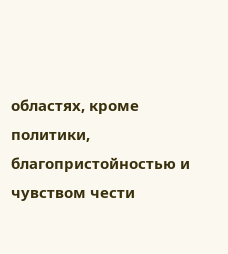областях, кроме политики, благопристойностью и чувством чести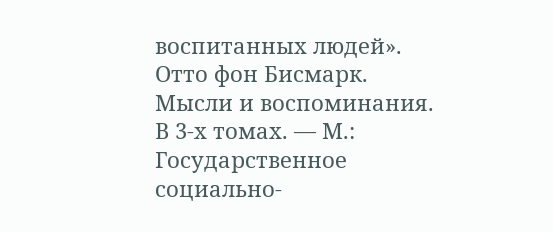воспитанных людей». Отто фон Бисмарк. Мысли и воспоминания. В 3-х томах. — М.: Государственное социально-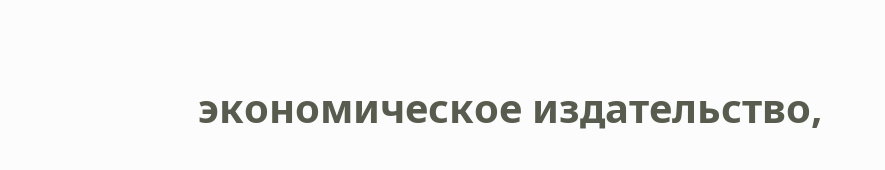экономическое издательство,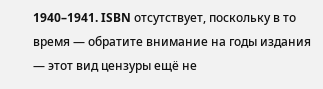1940–1941. ISBN отсутствует, поскольку в то время — обратите внимание на годы издания — этот вид цензуры ещё не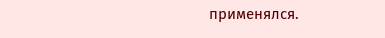применялся.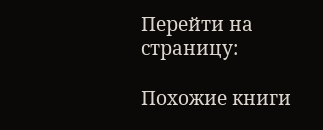Перейти на страницу:

Похожие книги